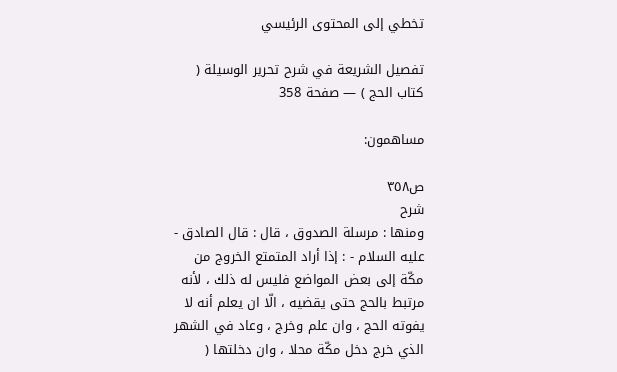تخطي إلى المحتوى الرئيسي

تفصيل الشريعة في شرح تحرير الوسيلة ( كتاب الحج ) — صفحة 358

مساهمون:

ص٣٥٨
شرح
ومنها : مرسلة الصدوق ، قال : قال الصادق - عليه السلام - : إذا أراد المتمتع الخروج من مكّة إلى بعض المواضع فليس له ذلك ، لأنه مرتبط بالحج حتى يقضيه ، الّا ان يعلم أنه لا يفوته الحج ، وان علم وخرج ، وعاد في الشهر الذي خرج دخل مكّة محلا ، وان دخلتها (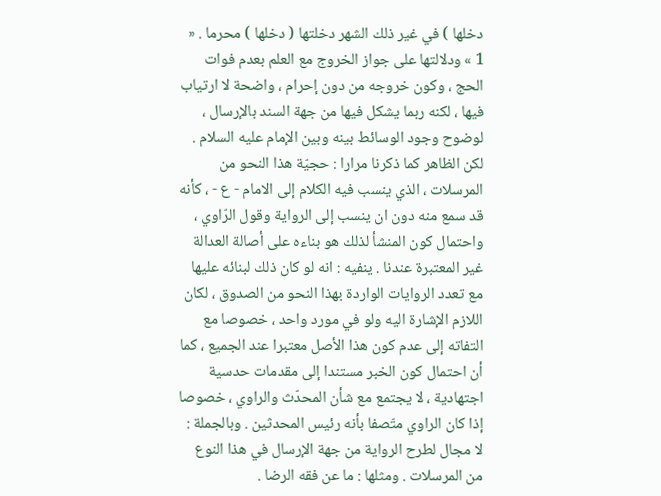دخلها ) في غير ذلك الشهر دخلتها ( دخلها ) محرما . « 1 » ودلالتها على جواز الخروج مع العلم بعدم فوات الحج ، وكون خروجه من دون إحرام ، واضحة لا ارتياب فيها ، لكنه ربما يشكل فيها من جهة السند بالإرسال ، لوضوح وجود الوسائط بينه وبين الإمام عليه السلام . لكن الظاهر كما ذكرنا مرارا : حجيّة هذا النحو من المرسلات ، الذي ينسب فيه الكلام إلى الامام - ع - ، كأنه قد سمع منه دون ان ينسب إلى الرواية وقول الرّاوي ، واحتمال كون المنشأ لذلك هو بناءه على أصالة العدالة غير المعتبرة عندنا . ينفيه : انه لو كان ذلك لبنائه عليها مع تعدد الروايات الواردة بهذا النحو من الصدوق ، لكان اللازم الإشارة اليه ولو في مورد واحد ، خصوصا مع التفاته إلى عدم كون هذا الأصل معتبرا عند الجميع ، كما أن احتمال كون الخبر مستندا إلى مقدمات حدسية اجتهادية ، لا يجتمع مع شأن المحدّث والراوي ، خصوصا إذا كان الراوي متّصفا بأنه رئيس المحدثين . وبالجملة : لا مجال لطرح الرواية من جهة الإرسال في هذا النوع من المرسلات . ومثلها : ما عن فقه الرضا .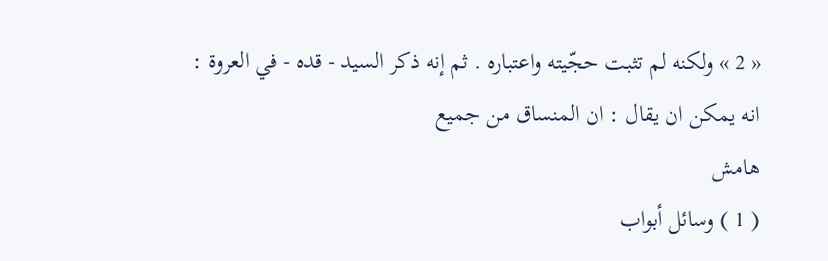« 2 » ولكنه لم تثبت حجّيته واعتباره . ثم إنه ذكر السيد - قده - في العروة : انه يمكن ان يقال : ان المنساق من جميع
هامش
( 1 ) وسائل أبواب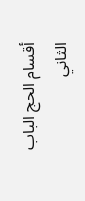أقسام الحج الباب الثاني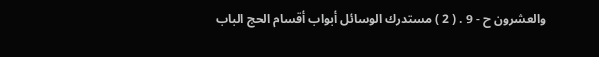والعشرون ح - 9 . ( 2 ) مستدرك الوسائل أبواب أقسام الحج الباب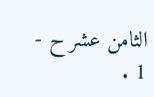الثامن عشر ح - 1 .